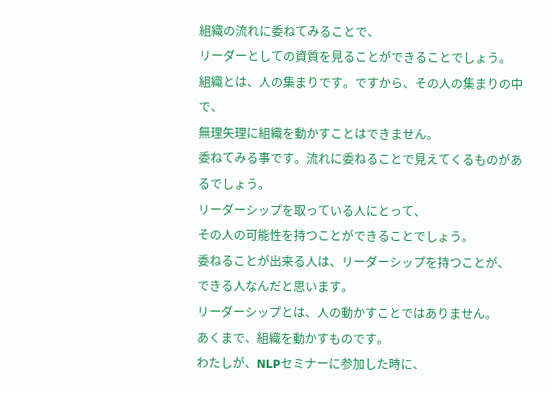組織の流れに委ねてみることで、
リーダーとしての資質を見ることができることでしょう。
組織とは、人の集まりです。ですから、その人の集まりの中で、
無理矢理に組織を動かすことはできません。
委ねてみる事です。流れに委ねることで見えてくるものがあるでしょう。
リーダーシップを取っている人にとって、
その人の可能性を持つことができることでしょう。
委ねることが出来る人は、リーダーシップを持つことが、
できる人なんだと思います。
リーダーシップとは、人の動かすことではありません。
あくまで、組織を動かすものです。
わたしが、NLPセミナーに参加した時に、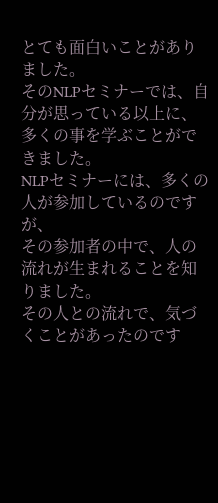とても面白いことがありました。
そのNLPセミナーでは、自分が思っている以上に、
多くの事を学ぶことができました。
NLPセミナーには、多くの人が参加しているのですが、
その参加者の中で、人の流れが生まれることを知りました。
その人との流れで、気づくことがあったのです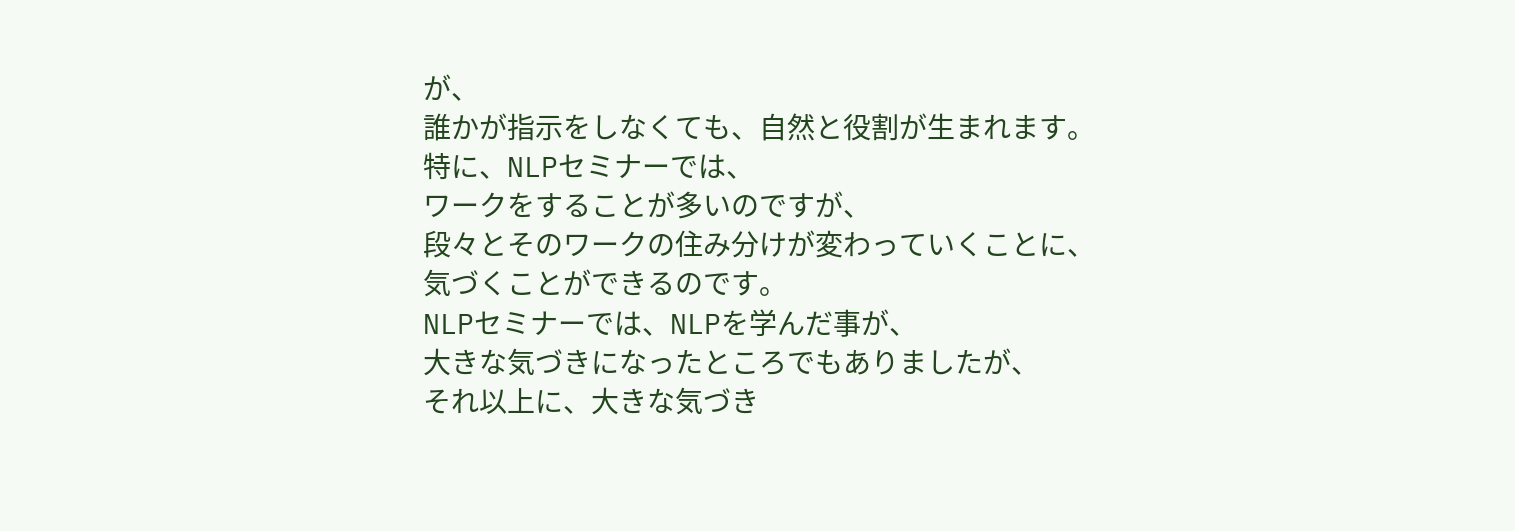が、
誰かが指示をしなくても、自然と役割が生まれます。
特に、NLPセミナーでは、
ワークをすることが多いのですが、
段々とそのワークの住み分けが変わっていくことに、
気づくことができるのです。
NLPセミナーでは、NLPを学んだ事が、
大きな気づきになったところでもありましたが、
それ以上に、大きな気づき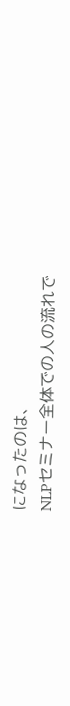になったのは、
NLPセミナー全体での人の流れで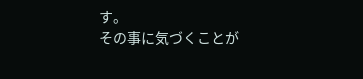す。
その事に気づくことが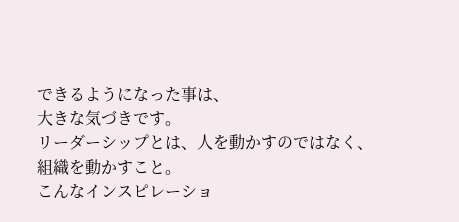できるようになった事は、
大きな気づきです。
リーダーシップとは、人を動かすのではなく、
組織を動かすこと。
こんなインスピレーショ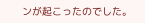ンが起こったのでした。